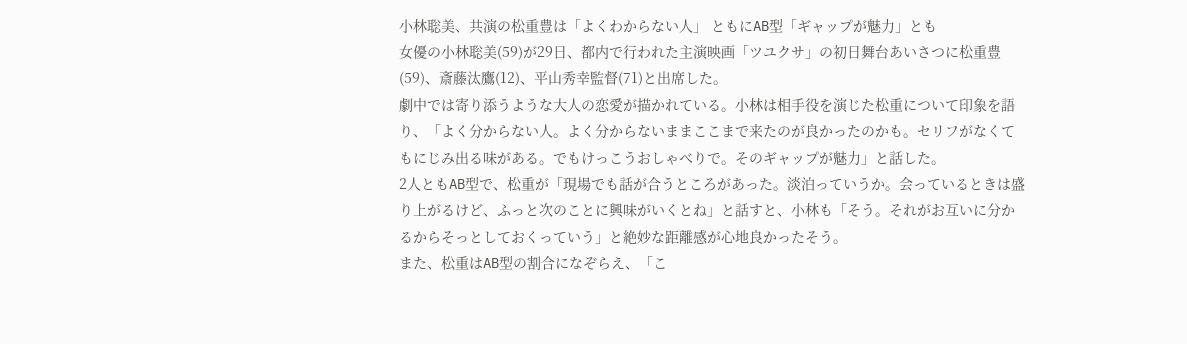小林聡美、共演の松重豊は「よくわからない人」 ともにAB型「ギャップが魅力」とも
女優の小林聡美(59)が29日、都内で行われた主演映画「ツユクサ」の初日舞台あいさつに松重豊(59)、斎藤汰鷹(12)、平山秀幸監督(71)と出席した。
劇中では寄り添うような大人の恋愛が描かれている。小林は相手役を演じた松重について印象を語り、「よく分からない人。よく分からないままここまで来たのが良かったのかも。セリフがなくてもにじみ出る味がある。でもけっこうおしゃべりで。そのギャップが魅力」と話した。
2人ともAB型で、松重が「現場でも話が合うところがあった。淡泊っていうか。会っているときは盛り上がるけど、ふっと次のことに興味がいくとね」と話すと、小林も「そう。それがお互いに分かるからそっとしておくっていう」と絶妙な距離感が心地良かったそう。
また、松重はAB型の割合になぞらえ、「こ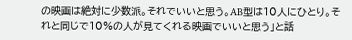の映画は絶対に少数派。それでいいと思う。AB型は10人にひとり。それと同じで10%の人が見てくれる映画でいいと思う」と話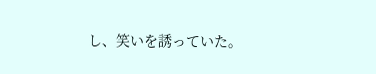し、笑いを誘っていた。